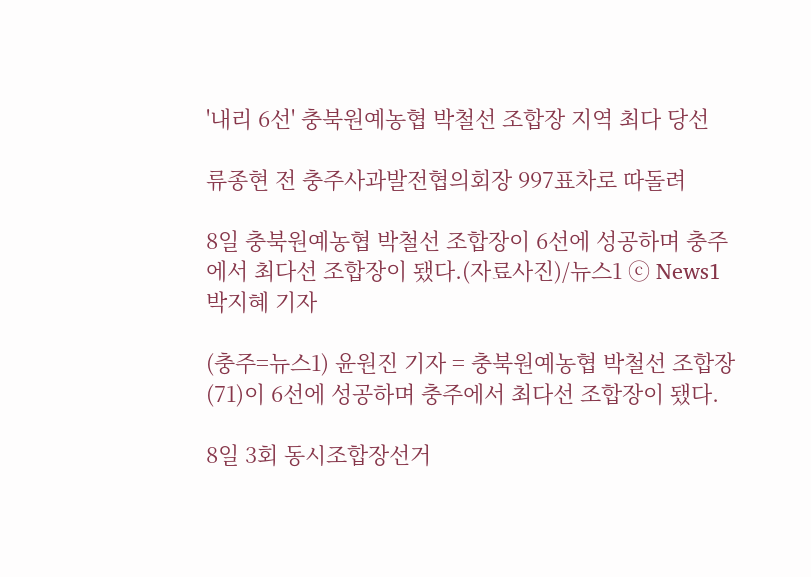'내리 6선' 충북원예농협 박철선 조합장 지역 최다 당선

류종현 전 충주사과발전협의회장 997표차로 따돌려

8일 충북원예농협 박철선 조합장이 6선에 성공하며 충주에서 최다선 조합장이 됐다.(자료사진)/뉴스1 ⓒ News1 박지혜 기자

(충주=뉴스1) 윤원진 기자 = 충북원예농협 박철선 조합장(71)이 6선에 성공하며 충주에서 최다선 조합장이 됐다.

8일 3회 동시조합장선거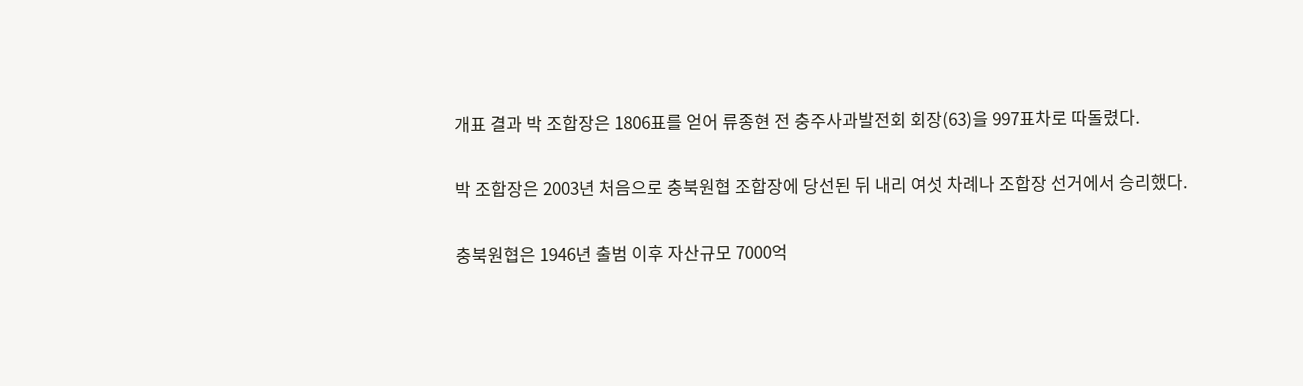개표 결과 박 조합장은 1806표를 얻어 류종현 전 충주사과발전회 회장(63)을 997표차로 따돌렸다.

박 조합장은 2003년 처음으로 충북원협 조합장에 당선된 뒤 내리 여섯 차례나 조합장 선거에서 승리했다.

충북원협은 1946년 출범 이후 자산규모 7000억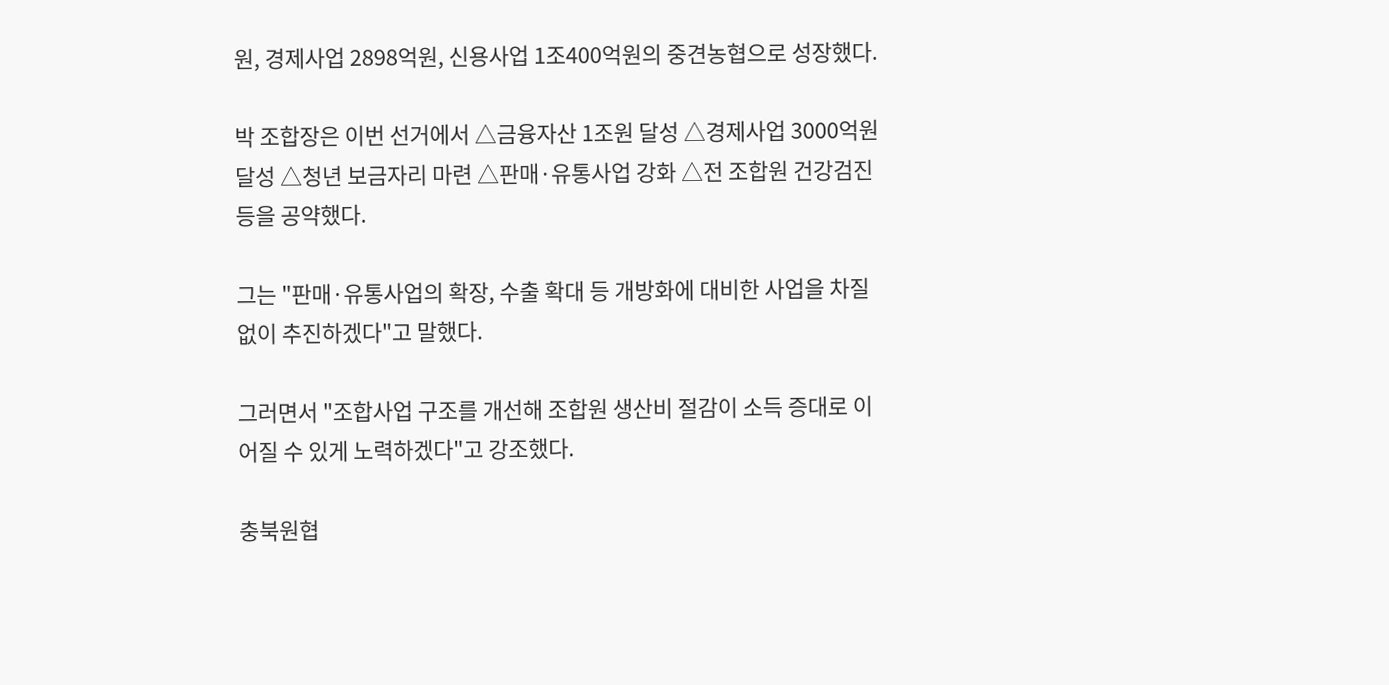원, 경제사업 2898억원, 신용사업 1조400억원의 중견농협으로 성장했다.

박 조합장은 이번 선거에서 △금융자산 1조원 달성 △경제사업 3000억원 달성 △청년 보금자리 마련 △판매·유통사업 강화 △전 조합원 건강검진 등을 공약했다.

그는 "판매·유통사업의 확장, 수출 확대 등 개방화에 대비한 사업을 차질 없이 추진하겠다"고 말했다.

그러면서 "조합사업 구조를 개선해 조합원 생산비 절감이 소득 증대로 이어질 수 있게 노력하겠다"고 강조했다.

충북원협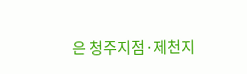은 청주지점·제천지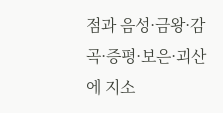점과 음성·금왕·감곡·증평·보은·괴산에 지소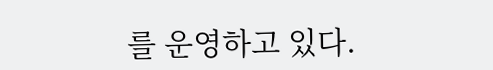를 운영하고 있다.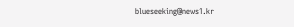blueseeking@news1.kr